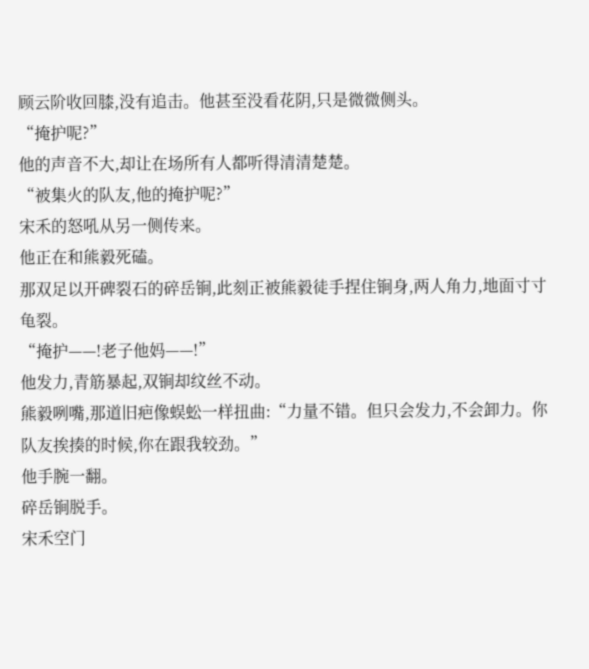顾云阶收回膝,没有追击。他甚至没看花阴,只是微微侧头。
“掩护呢?”
他的声音不大,却让在场所有人都听得清清楚楚。
“被集火的队友,他的掩护呢?”
宋禾的怒吼从另一侧传来。
他正在和熊毅死磕。
那双足以开碑裂石的碎岳锏,此刻正被熊毅徒手捏住锏身,两人角力,地面寸寸龟裂。
“掩护——!老子他妈——!”
他发力,青筋暴起,双锏却纹丝不动。
熊毅咧嘴,那道旧疤像蜈蚣一样扭曲:“力量不错。但只会发力,不会卸力。你队友挨揍的时候,你在跟我较劲。”
他手腕一翻。
碎岳锏脱手。
宋禾空门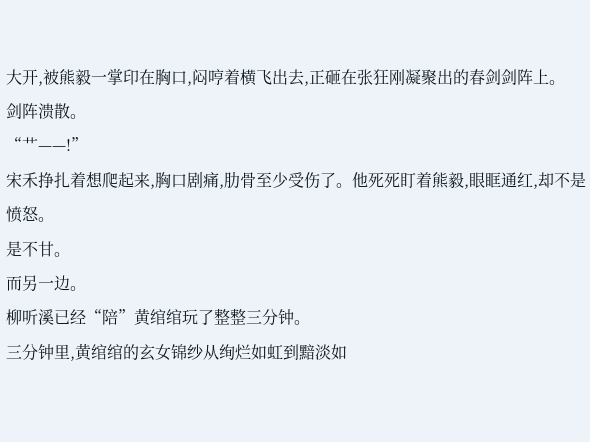大开,被熊毅一掌印在胸口,闷哼着横飞出去,正砸在张狂刚凝聚出的春剑剑阵上。
剑阵溃散。
“艹——!”
宋禾挣扎着想爬起来,胸口剧痛,肋骨至少受伤了。他死死盯着熊毅,眼眶通红,却不是愤怒。
是不甘。
而另一边。
柳听溪已经“陪”黄绾绾玩了整整三分钟。
三分钟里,黄绾绾的玄女锦纱从绚烂如虹到黯淡如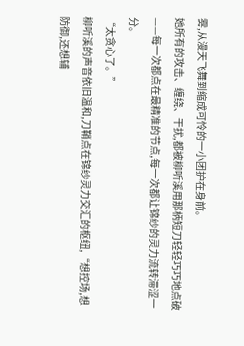雾,从漫天飞舞到缩成可怜的一小团护在身前。
她所有的攻击、缠绕、干扰,都被柳听溪用那柄短刀轻轻巧巧地点破——每一次都点在最精准的节点,每一次都让锦纱的灵力流转滞涩一分。
“太贪心了。”
柳听溪的声音依旧温和,刀鞘点在锦纱灵力交汇的枢纽,“想控场,想防御,还想辅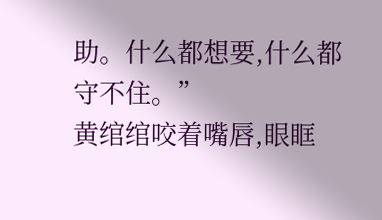助。什么都想要,什么都守不住。”
黄绾绾咬着嘴唇,眼眶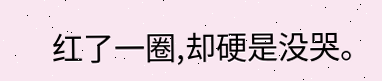红了一圈,却硬是没哭。